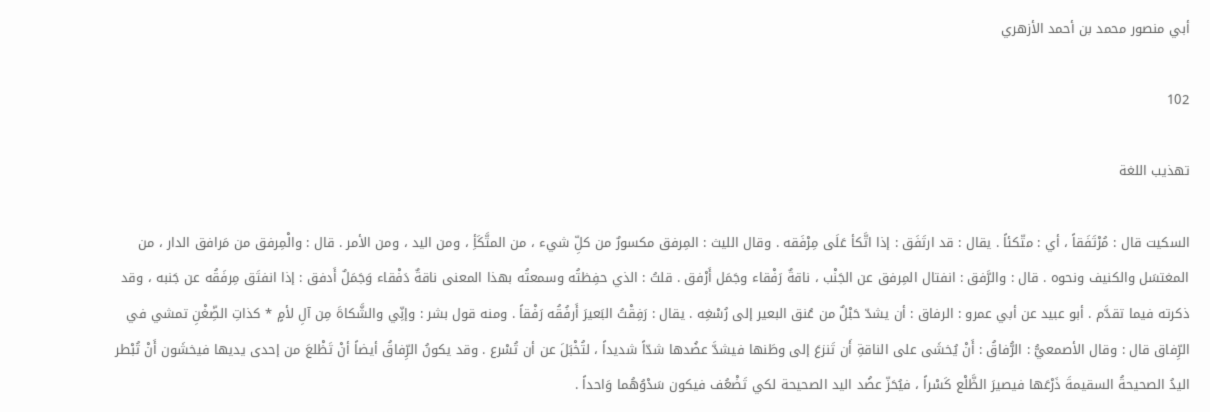أبي منصور محمد بن أحمد الأزهري

102

تهذيب اللغة

السكيت قال : مُرْتَفَقاً ، أي : متّكئاً . يقال : قد ارتَفَق : إذا اتَّكأ عَلَى مِرْفَقه . وقال الليث : المِرفق مكسورٌ من كلِّ شيء ، من المتَّكَأِ ، ومن اليد ، ومن الأمر . قال : والْمِرفق من مَرافق الدار ، من المغتسَل والكنيف ونحوه . قال : والرَّفق : انفتال المِرفق عن الجَنْب ، ناقةٌ رَفْقاء وجَمَل أَرْفق . قلتُ : الذي حفِظتُه وسمعتُه بهذا المعنى ناقةٌ دَفْقاء وَجَمَلٌ أَدفق : إذا انفتَق مِرفَقُه عن جَنبه ، وقد ذكرته فيما تقدَّم . أبو عبيد عن أبي عمرو : الرفاق : أن يشدّ حَبْلٌ من عُنق البعير إلى رُسْغِه . يقال : رَفِقْتُ البَعيرَ أَرفُقُه رَفْقاً . ومنه قول بشر : وإنِّي والشَّكاةَ مِن آلِ لأمٍ * كذاتِ الضِّغْنِ تمشي في الرِّفاق قال : وقال الأصمعيُّ : الرُّفاقُ : أَنْ يُخشَى على الناقةِ أَن تَنزعَ إلى وطَنها فيشدَّ عضُدها شدّاً شديداً ، لتُخْبَلَ عن أن تُسْرع . وقد يكونُ الرِّفاقُ أيضاً أنْ تَظْلعَ من إحدى يديها فيخشَون أَنْ تُبْطر اليدُ الصحيحةُ السقيمةَ ذَرْعَها فيصيرَ الظَّلْع كَسْراً ، فيُحَزّ عضُد اليد الصحيحة لكي تَضْعُف فيكون سَدْوُهُما وَاحداً .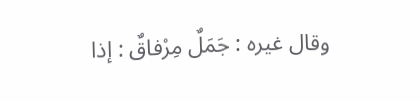وقال غيره : جَمَلٌ مِرْفاقٌ : إذا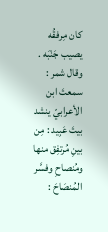كان مِرفقُه يصيب جَنْبَه . وقال شمر : سمعتَ ابن الأعرابيّ ينشد بيتَ عَبِيد : مِن بينِ مُرتفِق منها ومُنصاحِ وفسَّر المُنصَاحَ :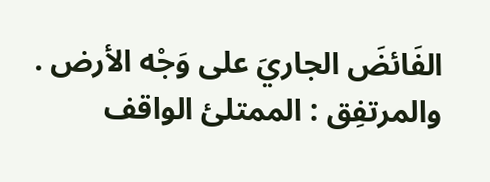الفَائضَ الجاريَ على وَجْه الأرض . والمرتفِق : الممتلئ الواقف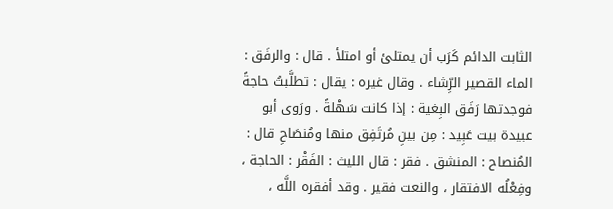الثابت الدائم كَرَب أن يمتلئ أو امتلأ . قال : والرفَق : الماء القصير الرِّشاء . وقال غيره : يقال : تطلَّبتُ حاجةً فوجدتها رَفَق البِغية : إذا كانت سَهْلةً . ورَوى أبو عبيدة بيت عَبِيد : مِن بينِ مُرتَفِق منها ومُنصَاحِ قال : المُنصاح : المنشق . فقر : قال الليث : الفَقْر : الحاجة ، وفِعْلُه الافتقار ، والنعت فقير . وقد أفقره اللَّه ،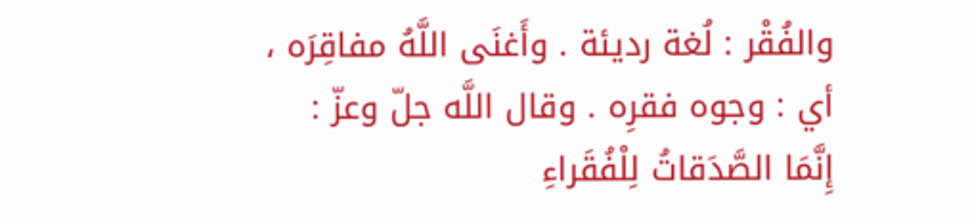والفُقْر : لُغة رديئة . وأَغنَى اللَّهُ مفاقِرَه ، أي : وجوه فقرِه . وقال اللَّه جلّ وعزّ : إِنَّمَا الصَّدَقاتُ لِلْفُقَراءِ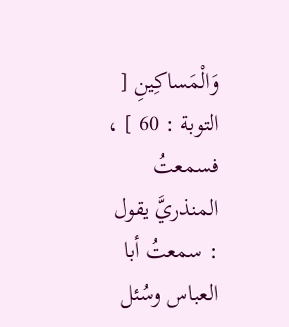وَالْمَساكِينِ [ التوبة : 60 ] ، فسمعتُ المنذريَّ يقول : سمعتُ أبا العباس وسُئل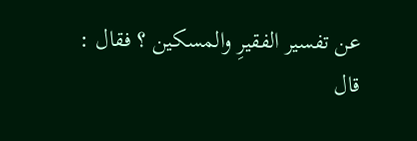عن تفسير الفقيرِ والمسكين ؟ فقال : قال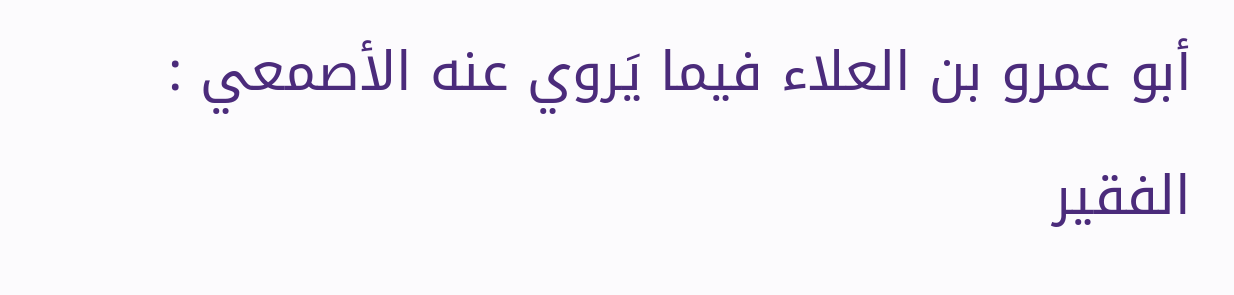أبو عمرو بن العلاء فيما يَروي عنه الأصمعي : الفقير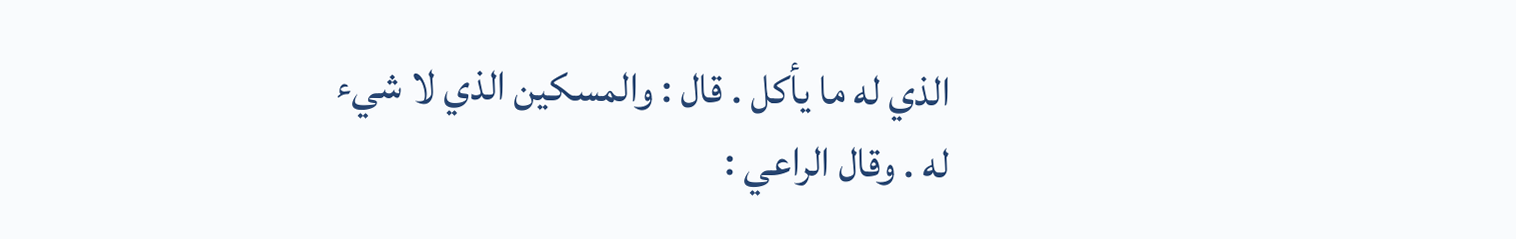الذي له ما يأكل . قال : والمسكين الذي لا شيء له . وقال الراعي :